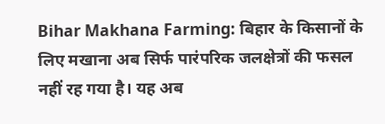Bihar Makhana Farming: बिहार के किसानों के लिए मखाना अब सिर्फ पारंपरिक जलक्षेत्रों की फसल नहीं रह गया है। यह अब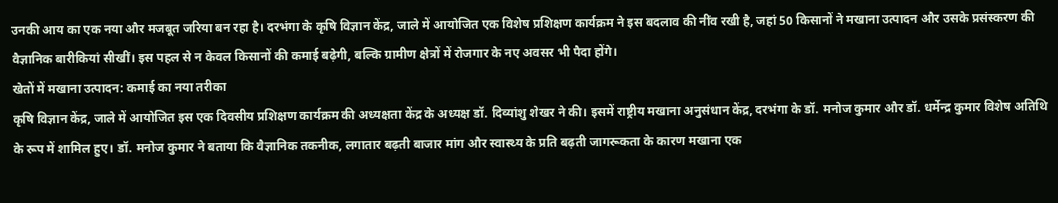उनकी आय का एक नया और मजबूत जरिया बन रहा है। दरभंगा के कृषि विज्ञान केंद्र, जाले में आयोजित एक विशेष प्रशिक्षण कार्यक्रम ने इस बदलाव की नींव रखी है, जहां 50 किसानों ने मखाना उत्पादन और उसके प्रसंस्करण की वैज्ञानिक बारीकियां सीखीं। इस पहल से न केवल किसानों की कमाई बढ़ेगी, बल्कि ग्रामीण क्षेत्रों में रोजगार के नए अवसर भी पैदा होंगे।
खेतों में मखाना उत्पादन: कमाई का नया तरीका
कृषि विज्ञान केंद्र, जाले में आयोजित इस एक दिवसीय प्रशिक्षण कार्यक्रम की अध्यक्षता केंद्र के अध्यक्ष डॉ. दिव्यांशु शेखर ने की। इसमें राष्ट्रीय मखाना अनुसंधान केंद्र, दरभंगा के डॉ. मनोज कुमार और डॉ. धर्मेन्द्र कुमार विशेष अतिथि के रूप में शामिल हुए। डॉ. मनोज कुमार ने बताया कि वैज्ञानिक तकनीक, लगातार बढ़ती बाजार मांग और स्वास्थ्य के प्रति बढ़ती जागरूकता के कारण मखाना एक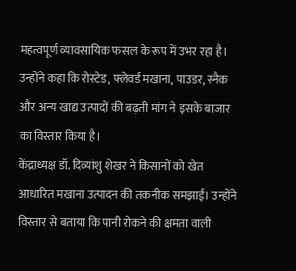महत्वपूर्ण व्यावसायिक फसल के रूप में उभर रहा है। उन्होंने कहा कि रोस्टेड, फ्लेवर्ड मखाना, पाउडर, स्नैक और अन्य खाद्य उत्पादों की बढ़ती मांग ने इसके बाजार का विस्तार किया है।
केंद्राध्यक्ष डॉ. दिव्यांशु शेखर ने किसानों को खेत आधारित मखाना उत्पादन की तकनीक समझाई। उन्होंने विस्तार से बताया कि पानी रोकने की क्षमता वाली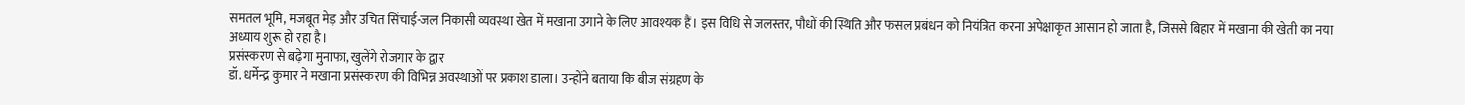समतल भूमि, मजबूत मेड़ और उचित सिंचाई-जल निकासी व्यवस्था खेत में मखाना उगाने के लिए आवश्यक हैं। इस विधि से जलस्तर, पौधों की स्थिति और फसल प्रबंधन को नियंत्रित करना अपेक्षाकृत आसान हो जाता है, जिससे बिहार में मखाना की खेती का नया अध्याय शुरू हो रहा है।
प्रसंस्करण से बढ़ेगा मुनाफा, खुलेंगे रोजगार के द्वार
डॉ. धर्मेन्द्र कुमार ने मखाना प्रसंस्करण की विभिन्न अवस्थाओं पर प्रकाश डाला। उन्होंने बताया कि बीज संग्रहण के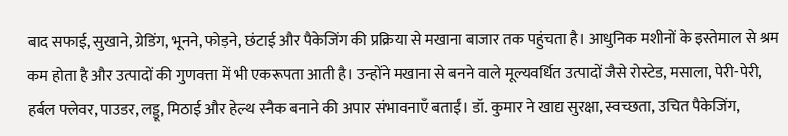बाद सफाई, सुखाने, ग्रेडिंग, भूनने, फोड़ने, छंटाई और पैकेजिंग की प्रक्रिया से मखाना बाजार तक पहुंचता है। आधुनिक मशीनों के इस्तेमाल से श्रम कम होता है और उत्पादों की गुणवत्ता में भी एकरूपता आती है। उन्होंने मखाना से बनने वाले मूल्यवर्धित उत्पादों जैसे रोस्टेड, मसाला, पेरी-पेरी, हर्बल फ्लेवर, पाउडर, लड्डू, मिठाई और हेल्थ स्नैक बनाने की अपार संभावनाएँ बताईं। डॉ. कुमार ने खाद्य सुरक्षा, स्वच्छता, उचित पैकेजिंग,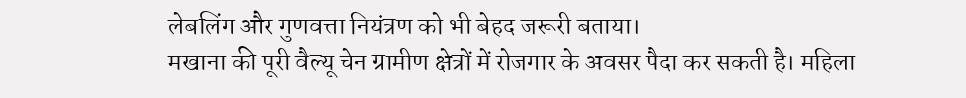लेबलिंग और गुणवत्ता नियंत्रण को भी बेहद जरूरी बताया।
मखाना की पूरी वैल्यू चेन ग्रामीण क्षेत्रों में रोजगार के अवसर पैदा कर सकती है। महिला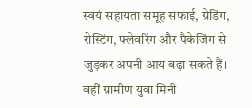स्वयं सहायता समूह सफाई, ग्रेडिंग, रोस्टिंग, फ्लेवरिंग और पैकेजिंग से जुड़कर अपनी आय बढ़ा सकते हैं। वहीं ग्रामीण युवा मिनी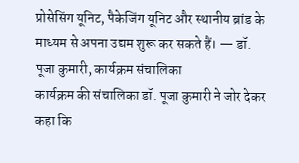प्रोसेसिंग यूनिट, पैकेजिंग यूनिट और स्थानीय ब्रांड के माध्यम से अपना उद्यम शुरू कर सकते हैं। — डॉ. पूजा कुमारी, कार्यक्रम संचालिका
कार्यक्रम की संचालिका डॉ. पूजा कुमारी ने जोर देकर कहा कि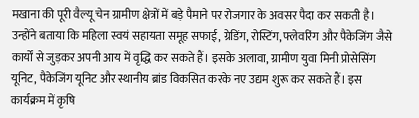मखाना की पूरी वैल्यू चेन ग्रामीण क्षेत्रों में बड़े पैमाने पर रोजगार के अवसर पैदा कर सकती है। उन्होंने बताया कि महिला स्वयं सहायता समूह सफाई, ग्रेडिंग, रोस्टिंग, फ्लेवरिंग और पैकेजिंग जैसे कार्यों से जुड़कर अपनी आय में वृद्धि कर सकते हैं। इसके अलावा, ग्रामीण युवा मिनी प्रोसेसिंग यूनिट, पैकेजिंग यूनिट और स्थानीय ब्रांड विकसित करके नए उद्यम शुरू कर सकते हैं। इस कार्यक्रम में कृषि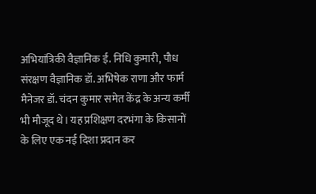अभियांत्रिकी वैज्ञानिक ई. निधि कुमारी, पौध संरक्षण वैज्ञानिक डॉ. अभिषेक राणा और फार्म मैनेजर डॉ. चंदन कुमार समेत केंद्र के अन्य कर्मी भी मौजूद थे। यह प्रशिक्षण दरभंगा के किसानों के लिए एक नई दिशा प्रदान कर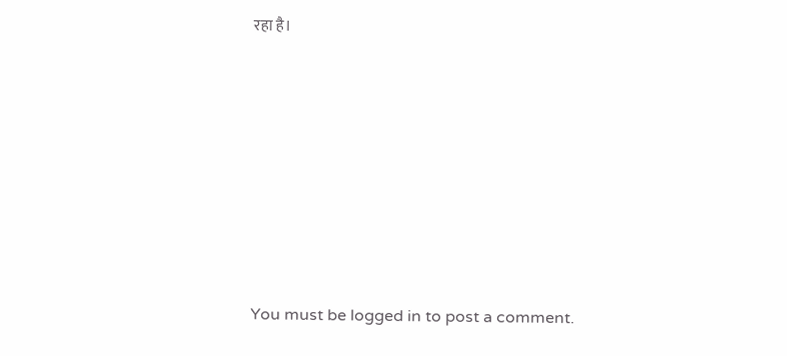रहा है।








You must be logged in to post a comment.